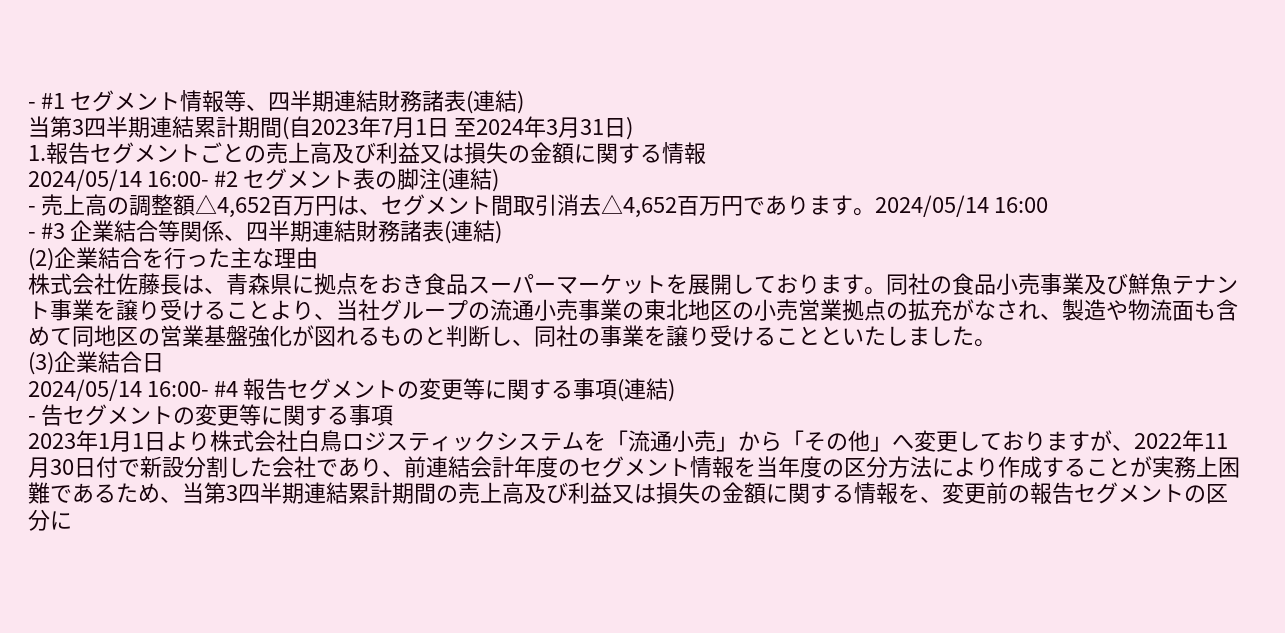- #1 セグメント情報等、四半期連結財務諸表(連結)
当第3四半期連結累計期間(自2023年7月1日 至2024年3月31日)
1.報告セグメントごとの売上高及び利益又は損失の金額に関する情報
2024/05/14 16:00- #2 セグメント表の脚注(連結)
- 売上高の調整額△4,652百万円は、セグメント間取引消去△4,652百万円であります。2024/05/14 16:00
- #3 企業結合等関係、四半期連結財務諸表(連結)
(2)企業結合を行った主な理由
株式会社佐藤長は、青森県に拠点をおき食品スーパーマーケットを展開しております。同社の食品小売事業及び鮮魚テナント事業を譲り受けることより、当社グループの流通小売事業の東北地区の小売営業拠点の拡充がなされ、製造や物流面も含めて同地区の営業基盤強化が図れるものと判断し、同社の事業を譲り受けることといたしました。
(3)企業結合日
2024/05/14 16:00- #4 報告セグメントの変更等に関する事項(連結)
- 告セグメントの変更等に関する事項
2023年1月1日より株式会社白鳥ロジスティックシステムを「流通小売」から「その他」へ変更しておりますが、2022年11月30日付で新設分割した会社であり、前連結会計年度のセグメント情報を当年度の区分方法により作成することが実務上困難であるため、当第3四半期連結累計期間の売上高及び利益又は損失の金額に関する情報を、変更前の報告セグメントの区分に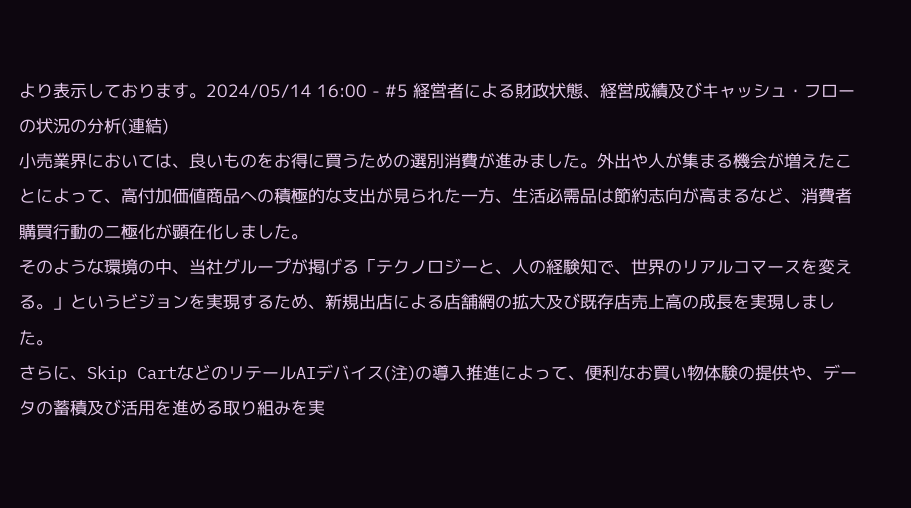より表示しております。2024/05/14 16:00 - #5 経営者による財政状態、経営成績及びキャッシュ・フローの状況の分析(連結)
小売業界においては、良いものをお得に買うための選別消費が進みました。外出や人が集まる機会が増えたことによって、高付加価値商品への積極的な支出が見られた一方、生活必需品は節約志向が高まるなど、消費者購買行動の二極化が顕在化しました。
そのような環境の中、当社グループが掲げる「テクノロジーと、人の経験知で、世界のリアルコマースを変える。」というビジョンを実現するため、新規出店による店舗網の拡大及び既存店売上高の成長を実現しました。
さらに、Skip CartなどのリテールAIデバイス(注)の導入推進によって、便利なお買い物体験の提供や、データの蓄積及び活用を進める取り組みを実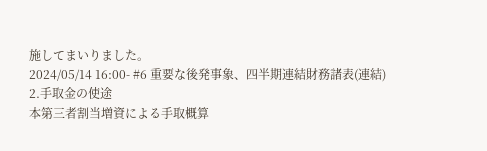施してまいりました。
2024/05/14 16:00- #6 重要な後発事象、四半期連結財務諸表(連結)
2.手取金の使途
本第三者割当増資による手取概算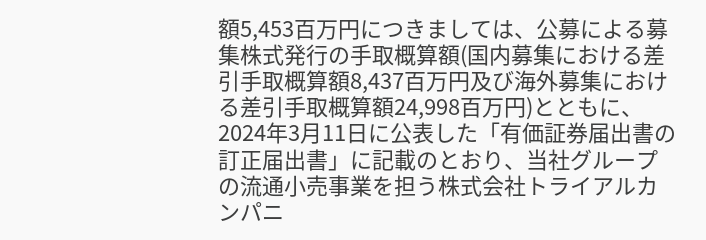額5,453百万円につきましては、公募による募集株式発行の手取概算額(国内募集における差引手取概算額8,437百万円及び海外募集における差引手取概算額24,998百万円)とともに、2024年3月11日に公表した「有価証券届出書の訂正届出書」に記載のとおり、当社グループの流通小売事業を担う株式会社トライアルカンパニ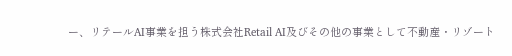ー、リテールAI事業を担う株式会社Retail AI及びその他の事業として不動産・リゾート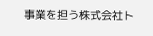事業を担う株式会社ト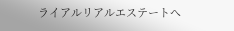ライアルリアルエステートへ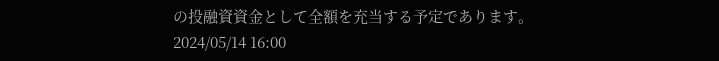の投融資資金として全額を充当する予定であります。
2024/05/14 16:00